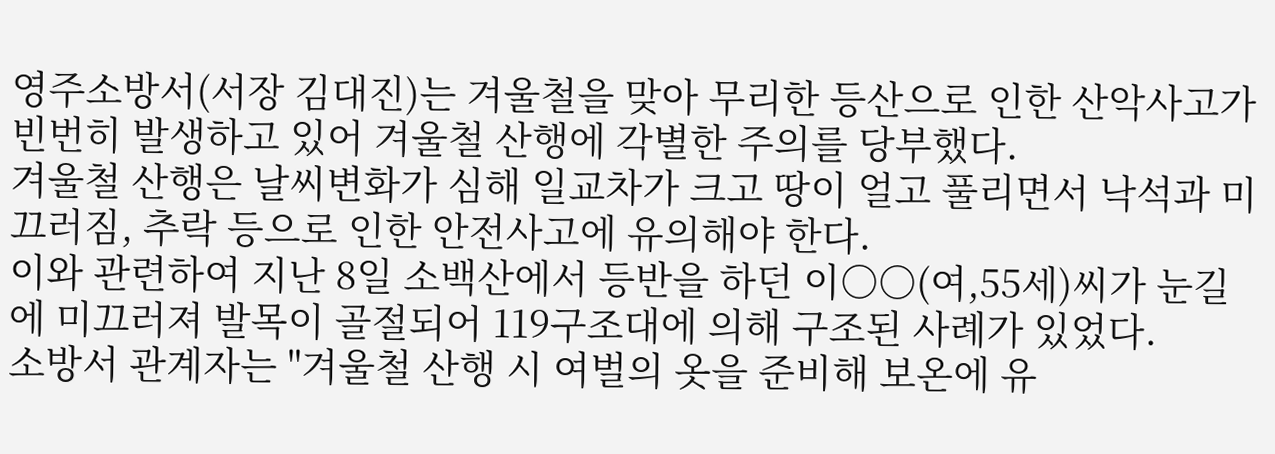영주소방서(서장 김대진)는 겨울철을 맞아 무리한 등산으로 인한 산악사고가 빈번히 발생하고 있어 겨울철 산행에 각별한 주의를 당부했다.
겨울철 산행은 날씨변화가 심해 일교차가 크고 땅이 얼고 풀리면서 낙석과 미끄러짐, 추락 등으로 인한 안전사고에 유의해야 한다.
이와 관련하여 지난 8일 소백산에서 등반을 하던 이○○(여,55세)씨가 눈길에 미끄러져 발목이 골절되어 119구조대에 의해 구조된 사례가 있었다.
소방서 관계자는 "겨울철 산행 시 여벌의 옷을 준비해 보온에 유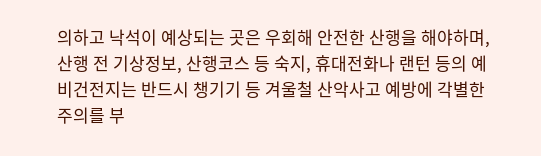의하고 낙석이 예상되는 곳은 우회해 안전한 산행을 해야하며, 산행 전 기상정보, 산행코스 등 숙지, 휴대전화나 랜턴 등의 예비건전지는 반드시 챙기기 등 겨울철 산악사고 예방에 각별한 주의를 부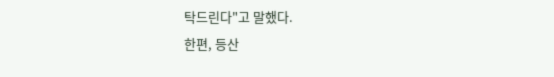탁드린다"고 말했다.
한편, 등산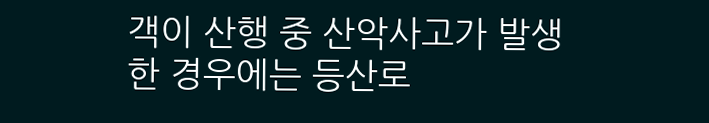객이 산행 중 산악사고가 발생한 경우에는 등산로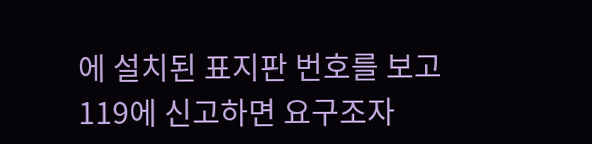에 설치된 표지판 번호를 보고 119에 신고하면 요구조자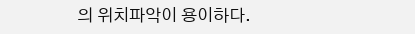의 위치파악이 용이하다.